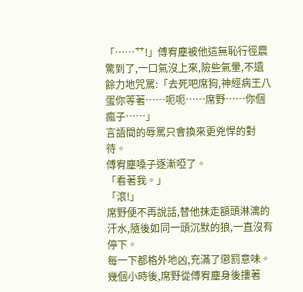「……艹!」傅宥塵被他這無恥行徑震驚到了,一口氣沒上來,險些氣暈,不遺餘力地咒罵:「去死吧席狗,神經病王八蛋你等著……呃呃……席野……你個瘋子……」
言語間的辱罵只會換來更兇悍的對待。
傅宥塵嗓子逐漸啞了。
「看著我。」
「滾!」
席野便不再說話,替他抹走額頭淋漓的汗水,隨後如同一頭沉默的狼,一直沒有停下。
每一下都格外地凶,充滿了懲罰意味。
幾個小時後,席野從傅宥塵身後摟著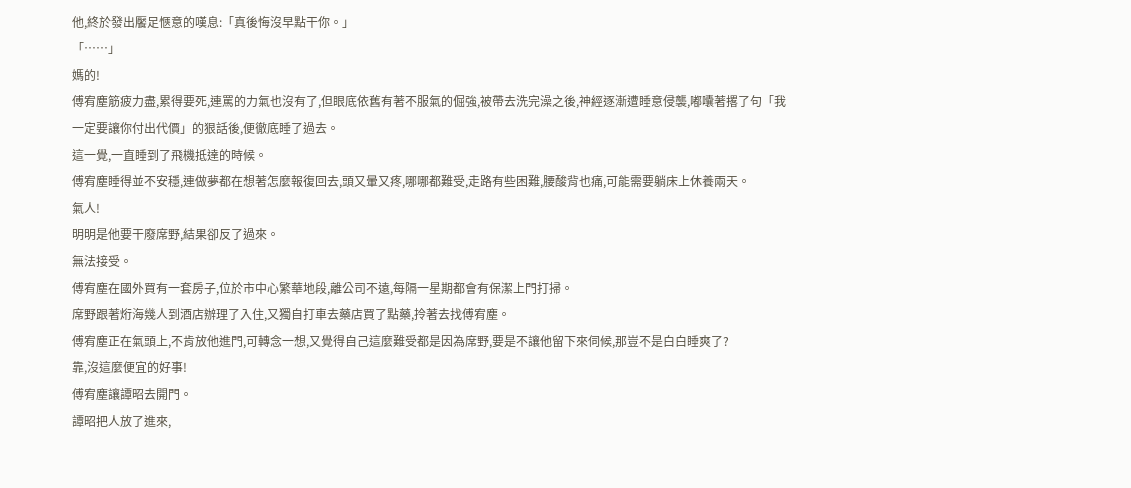他,終於發出饜足愜意的嘆息:「真後悔沒早點干你。」
「……」
媽的!
傅宥塵筋疲力盡,累得要死,連罵的力氣也沒有了,但眼底依舊有著不服氣的倔強,被帶去洗完澡之後,神經逐漸遭睡意侵襲,嘟囔著撂了句「我一定要讓你付出代價」的狠話後,便徹底睡了過去。
這一覺,一直睡到了飛機抵達的時候。
傅宥塵睡得並不安穩,連做夢都在想著怎麼報復回去,頭又暈又疼,哪哪都難受,走路有些困難,腰酸背也痛,可能需要躺床上休養兩天。
氣人!
明明是他要干廢席野,結果卻反了過來。
無法接受。
傅宥塵在國外買有一套房子,位於市中心繁華地段,離公司不遠,每隔一星期都會有保潔上門打掃。
席野跟著烆海幾人到酒店辦理了入住,又獨自打車去藥店買了點藥,拎著去找傅宥塵。
傅宥塵正在氣頭上,不肯放他進門,可轉念一想,又覺得自己這麼難受都是因為席野,要是不讓他留下來伺候,那豈不是白白睡爽了?
靠,沒這麼便宜的好事!
傅宥塵讓譚昭去開門。
譚昭把人放了進來,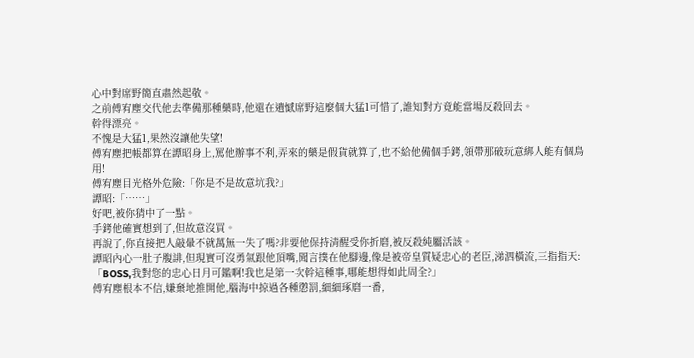心中對席野簡直肅然起敬。
之前傅宥塵交代他去準備那種藥時,他還在遺憾席野這麼個大猛1可惜了,誰知對方竟能當場反殺回去。
幹得漂亮。
不愧是大猛1,果然沒讓他失望!
傅宥塵把帳都算在譚昭身上,罵他辦事不利,弄來的藥是假貨就算了,也不給他備個手銬,領帶那破玩意綁人能有個鳥用!
傅宥塵目光格外危險:「你是不是故意坑我?」
譚昭:「……」
好吧,被你猜中了一點。
手銬他確實想到了,但故意沒買。
再說了,你直接把人敲暈不就萬無一失了嗎?非要他保持清醒受你折磨,被反殺純屬活該。
譚昭內心一肚子腹誹,但現實可沒勇氣跟他頂嘴,聞言撲在他腳邊,像是被帝皇質疑忠心的老臣,涕泗橫流,三指指天:「BOSS,我對您的忠心日月可鑑啊!我也是第一次幹這種事,哪能想得如此周全?」
傅宥塵根本不信,嫌棄地推開他,腦海中掠過各種懲罰,細細琢磨一番,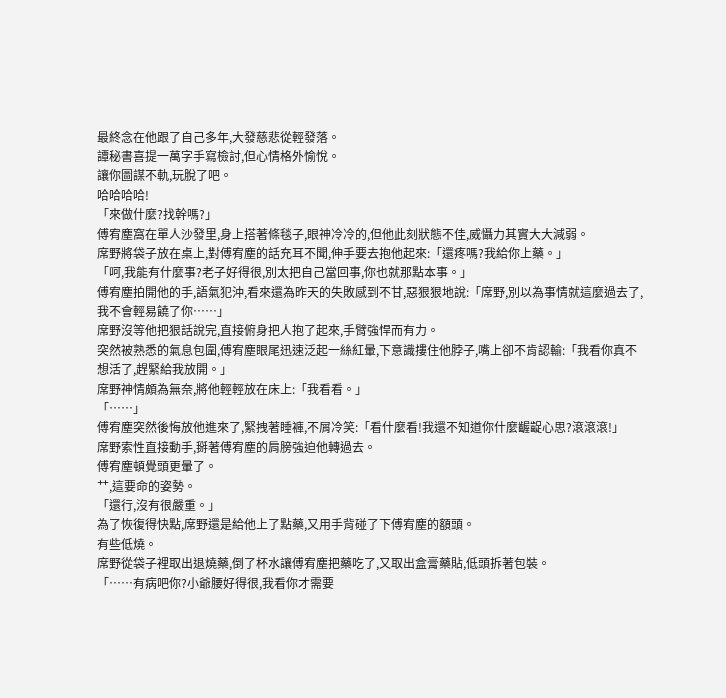最終念在他跟了自己多年,大發慈悲從輕發落。
譚秘書喜提一萬字手寫檢討,但心情格外愉悅。
讓你圖謀不軌,玩脫了吧。
哈哈哈哈!
「來做什麼?找幹嗎?」
傅宥塵窩在單人沙發里,身上搭著條毯子,眼神冷冷的,但他此刻狀態不佳,威懾力其實大大減弱。
席野將袋子放在桌上,對傅宥塵的話充耳不聞,伸手要去抱他起來:「還疼嗎?我給你上藥。」
「呵,我能有什麼事?老子好得很,別太把自己當回事,你也就那點本事。」
傅宥塵拍開他的手,語氣犯沖,看來還為昨天的失敗感到不甘,惡狠狠地說:「席野,別以為事情就這麼過去了,我不會輕易饒了你……」
席野沒等他把狠話說完,直接俯身把人抱了起來,手臂強悍而有力。
突然被熟悉的氣息包圍,傅宥塵眼尾迅速泛起一絲紅暈,下意識摟住他脖子,嘴上卻不肯認輸:「我看你真不想活了,趕緊給我放開。」
席野神情頗為無奈,將他輕輕放在床上:「我看看。」
「……」
傅宥塵突然後悔放他進來了,緊拽著睡褲,不屑冷笑:「看什麼看!我還不知道你什麼齷齪心思?滾滾滾!」
席野索性直接動手,掰著傅宥塵的肩膀強迫他轉過去。
傅宥塵頓覺頭更暈了。
艹,這要命的姿勢。
「還行,沒有很嚴重。」
為了恢復得快點,席野還是給他上了點藥,又用手背碰了下傅宥塵的額頭。
有些低燒。
席野從袋子裡取出退燒藥,倒了杯水讓傅宥塵把藥吃了,又取出盒膏藥貼,低頭拆著包裝。
「……有病吧你?小爺腰好得很,我看你才需要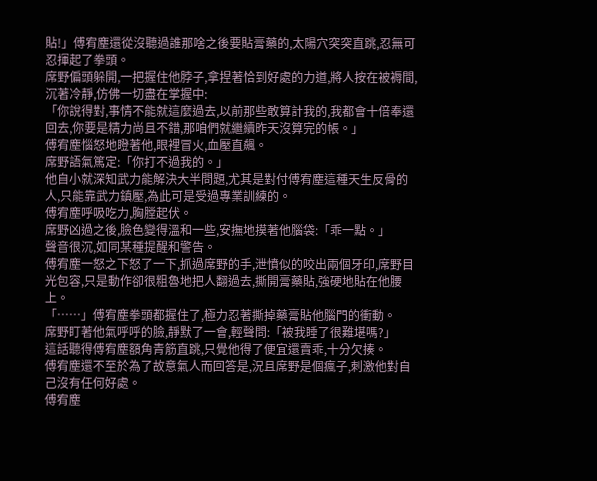貼!」傅宥塵還從沒聽過誰那啥之後要貼膏藥的,太陽穴突突直跳,忍無可忍揮起了拳頭。
席野偏頭躲開,一把握住他脖子,拿捏著恰到好處的力道,將人按在被褥間,沉著冷靜,仿佛一切盡在掌握中:
「你說得對,事情不能就這麼過去,以前那些敢算計我的,我都會十倍奉還回去,你要是精力尚且不錯,那咱們就繼續昨天沒算完的帳。」
傅宥塵惱怒地瞪著他,眼裡冒火,血壓直飆。
席野語氣篤定:「你打不過我的。」
他自小就深知武力能解決大半問題,尤其是對付傅宥塵這種天生反骨的人,只能靠武力鎮壓,為此可是受過專業訓練的。
傅宥塵呼吸吃力,胸膛起伏。
席野凶過之後,臉色變得溫和一些,安撫地摸著他腦袋:「乖一點。」
聲音很沉,如同某種提醒和警告。
傅宥塵一怒之下怒了一下,抓過席野的手,泄憤似的咬出兩個牙印,席野目光包容,只是動作卻很粗魯地把人翻過去,撕開膏藥貼,強硬地貼在他腰上。
「……」傅宥塵拳頭都握住了,極力忍著撕掉藥膏貼他腦門的衝動。
席野盯著他氣呼呼的臉,靜默了一會,輕聲問:「被我睡了很難堪嗎?」
這話聽得傅宥塵額角青筋直跳,只覺他得了便宜還賣乖,十分欠揍。
傅宥塵還不至於為了故意氣人而回答是,況且席野是個瘋子,刺激他對自己沒有任何好處。
傅宥塵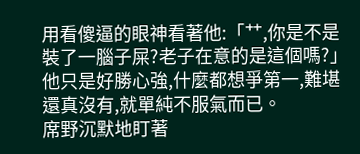用看傻逼的眼神看著他:「艹,你是不是裝了一腦子屎?老子在意的是這個嗎?」
他只是好勝心強,什麼都想爭第一,難堪還真沒有,就單純不服氣而已。
席野沉默地盯著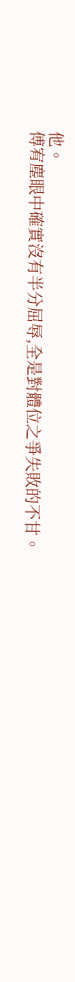他。
傅宥塵眼中確實沒有半分屈辱,全是對體位之爭失敗的不甘。